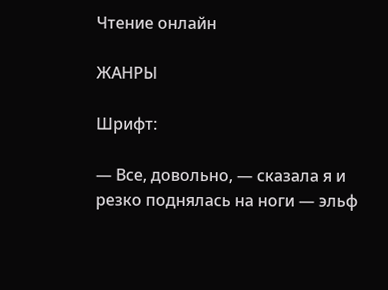Чтение онлайн

ЖАНРЫ

Шрифт:

— Все, довольно, — сказала я и резко поднялась на ноги — эльф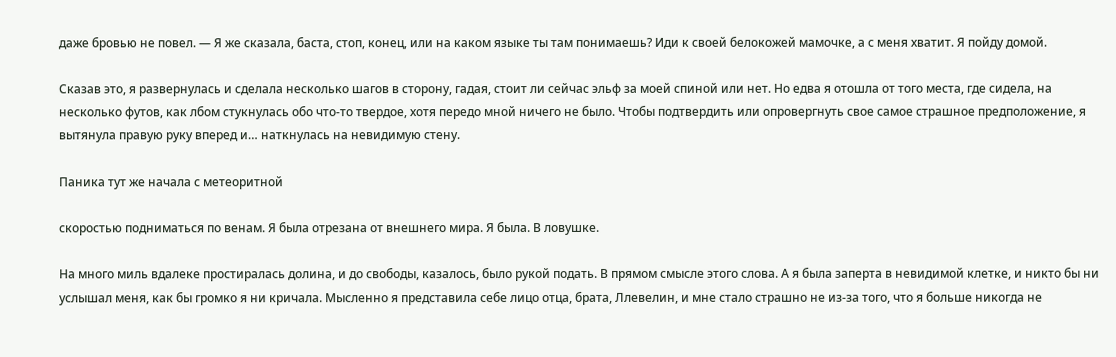даже бровью не повел. — Я же сказала, баста, стоп, конец, или на каком языке ты там понимаешь? Иди к своей белокожей мамочке, а с меня хватит. Я пойду домой.

Сказав это, я развернулась и сделала несколько шагов в сторону, гадая, стоит ли сейчас эльф за моей спиной или нет. Но едва я отошла от того места, где сидела, на несколько футов, как лбом стукнулась обо что-то твердое, хотя передо мной ничего не было. Чтобы подтвердить или опровергнуть свое самое страшное предположение, я вытянула правую руку вперед и… наткнулась на невидимую стену.

Паника тут же начала с метеоритной

скоростью подниматься по венам. Я была отрезана от внешнего мира. Я была. В ловушке.

На много миль вдалеке простиралась долина, и до свободы, казалось, было рукой подать. В прямом смысле этого слова. А я была заперта в невидимой клетке, и никто бы ни услышал меня, как бы громко я ни кричала. Мысленно я представила себе лицо отца, брата, Ллевелин, и мне стало страшно не из-за того, что я больше никогда не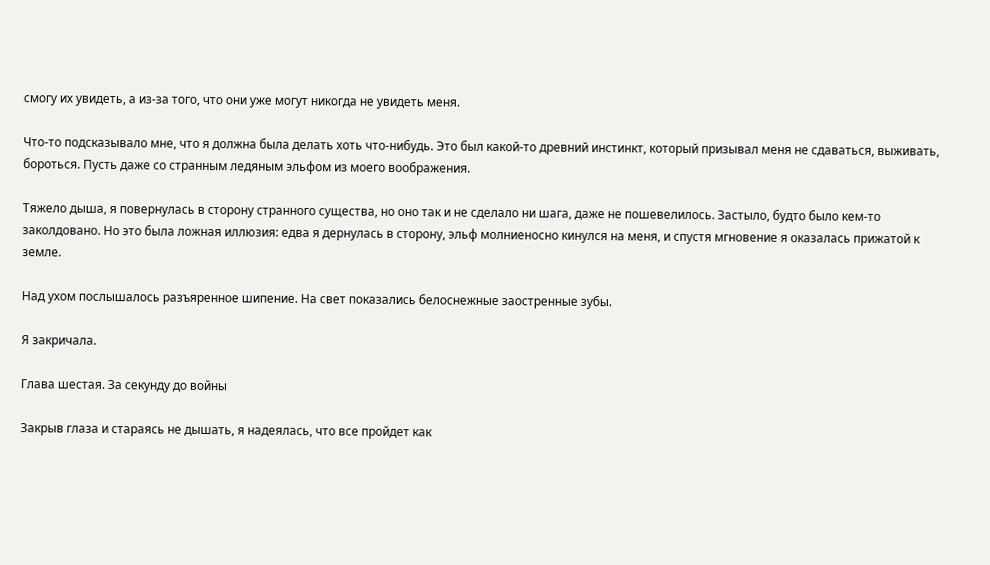смогу их увидеть, а из-за того, что они уже могут никогда не увидеть меня.

Что-то подсказывало мне, что я должна была делать хоть что-нибудь. Это был какой-то древний инстинкт, который призывал меня не сдаваться, выживать, бороться. Пусть даже со странным ледяным эльфом из моего воображения.

Тяжело дыша, я повернулась в сторону странного существа, но оно так и не сделало ни шага, даже не пошевелилось. Застыло, будто было кем-то заколдовано. Но это была ложная иллюзия: едва я дернулась в сторону, эльф молниеносно кинулся на меня, и спустя мгновение я оказалась прижатой к земле.

Над ухом послышалось разъяренное шипение. На свет показались белоснежные заостренные зубы.

Я закричала.

Глава шестая. За секунду до войны

Закрыв глаза и стараясь не дышать, я надеялась, что все пройдет как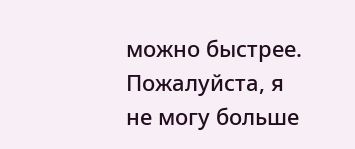можно быстрее. Пожалуйста, я не могу больше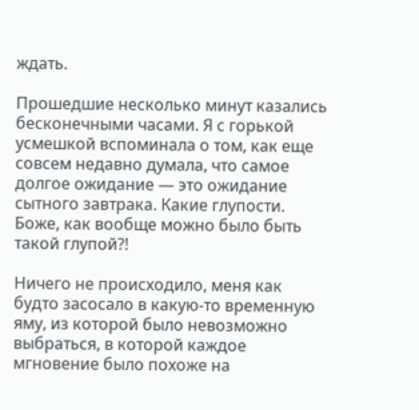ждать.

Прошедшие несколько минут казались бесконечными часами. Я с горькой усмешкой вспоминала о том, как еще совсем недавно думала, что самое долгое ожидание — это ожидание сытного завтрака. Какие глупости. Боже, как вообще можно было быть такой глупой?!

Ничего не происходило, меня как будто засосало в какую-то временную яму, из которой было невозможно выбраться, в которой каждое мгновение было похоже на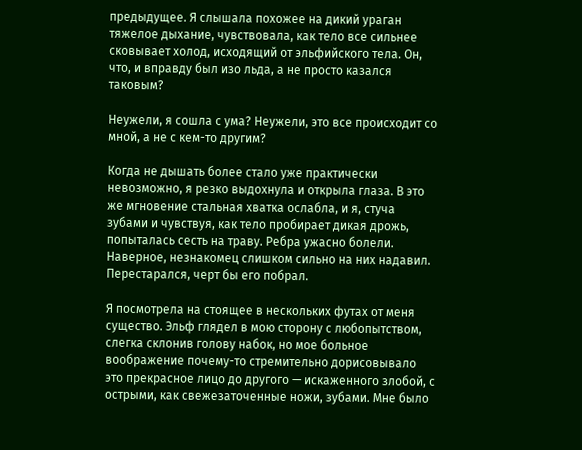предыдущее. Я слышала похожее на дикий ураган тяжелое дыхание, чувствовала, как тело все сильнее сковывает холод, исходящий от эльфийского тела. Он, что, и вправду был изо льда, а не просто казался таковым?

Неужели, я сошла с ума? Неужели, это все происходит со мной, а не с кем-то другим?

Когда не дышать более стало уже практически невозможно, я резко выдохнула и открыла глаза. В это же мгновение стальная хватка ослабла, и я, стуча зубами и чувствуя, как тело пробирает дикая дрожь, попыталась сесть на траву. Ребра ужасно болели. Наверное, незнакомец слишком сильно на них надавил. Перестарался, черт бы его побрал.

Я посмотрела на стоящее в нескольких футах от меня существо. Эльф глядел в мою сторону с любопытством, слегка склонив голову набок, но мое больное воображение почему-то стремительно дорисовывало это прекрасное лицо до другого — искаженного злобой, с острыми, как свежезаточенные ножи, зубами. Мне было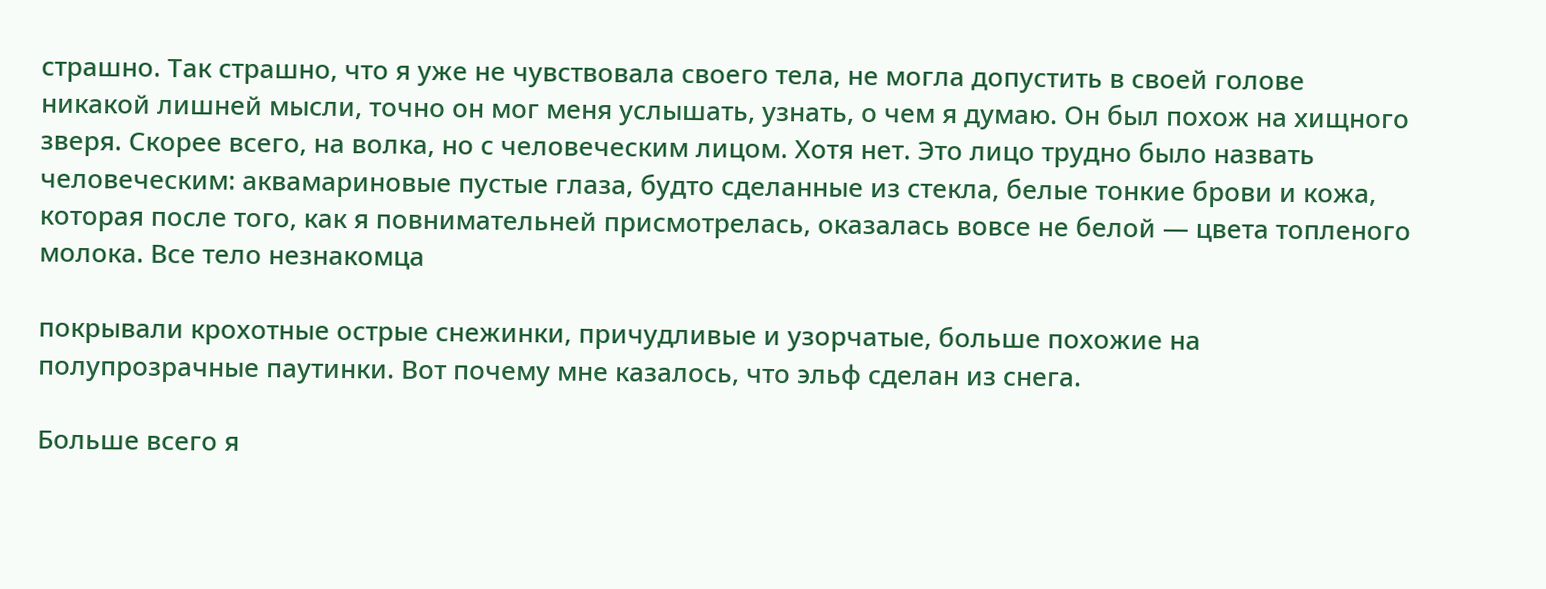страшно. Так страшно, что я уже не чувствовала своего тела, не могла допустить в своей голове никакой лишней мысли, точно он мог меня услышать, узнать, о чем я думаю. Он был похож на хищного зверя. Скорее всего, на волка, но с человеческим лицом. Хотя нет. Это лицо трудно было назвать человеческим: аквамариновые пустые глаза, будто сделанные из стекла, белые тонкие брови и кожа, которая после того, как я повнимательней присмотрелась, оказалась вовсе не белой — цвета топленого молока. Все тело незнакомца

покрывали крохотные острые снежинки, причудливые и узорчатые, больше похожие на полупрозрачные паутинки. Вот почему мне казалось, что эльф сделан из снега.

Больше всего я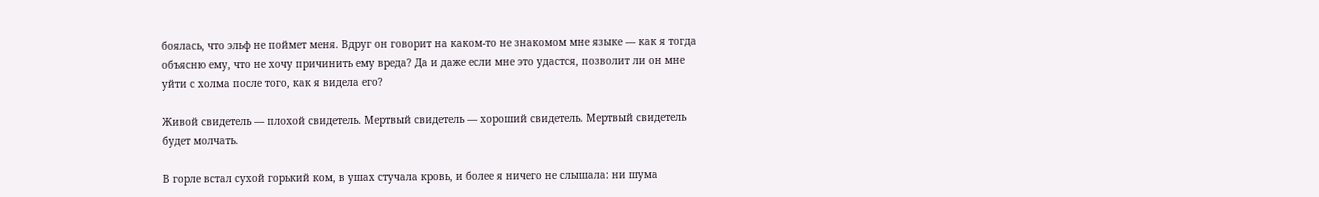боялась, что эльф не поймет меня. Вдруг он говорит на каком-то не знакомом мне языке — как я тогда объясню ему, что не хочу причинить ему вреда? Да и даже если мне это удастся, позволит ли он мне уйти с холма после того, как я видела его?

Живой свидетель — плохой свидетель. Мертвый свидетель — хороший свидетель. Мертвый свидетель будет молчать.

В горле встал сухой горький ком, в ушах стучала кровь, и более я ничего не слышала: ни шума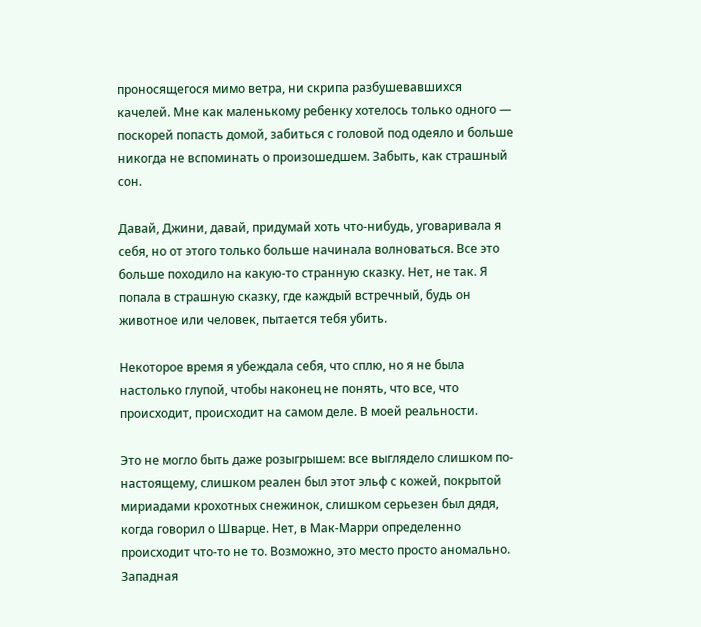проносящегося мимо ветра, ни скрипа разбушевавшихся качелей. Мне как маленькому ребенку хотелось только одного — поскорей попасть домой, забиться с головой под одеяло и больше никогда не вспоминать о произошедшем. Забыть, как страшный сон.

Давай, Джини, давай, придумай хоть что-нибудь, уговаривала я себя, но от этого только больше начинала волноваться. Все это больше походило на какую-то странную сказку. Нет, не так. Я попала в страшную сказку, где каждый встречный, будь он животное или человек, пытается тебя убить.

Некоторое время я убеждала себя, что сплю, но я не была настолько глупой, чтобы наконец не понять, что все, что происходит, происходит на самом деле. В моей реальности.

Это не могло быть даже розыгрышем: все выглядело слишком по-настоящему, слишком реален был этот эльф с кожей, покрытой мириадами крохотных снежинок, слишком серьезен был дядя, когда говорил о Шварце. Нет, в Мак-Марри определенно происходит что-то не то. Возможно, это место просто аномально. Западная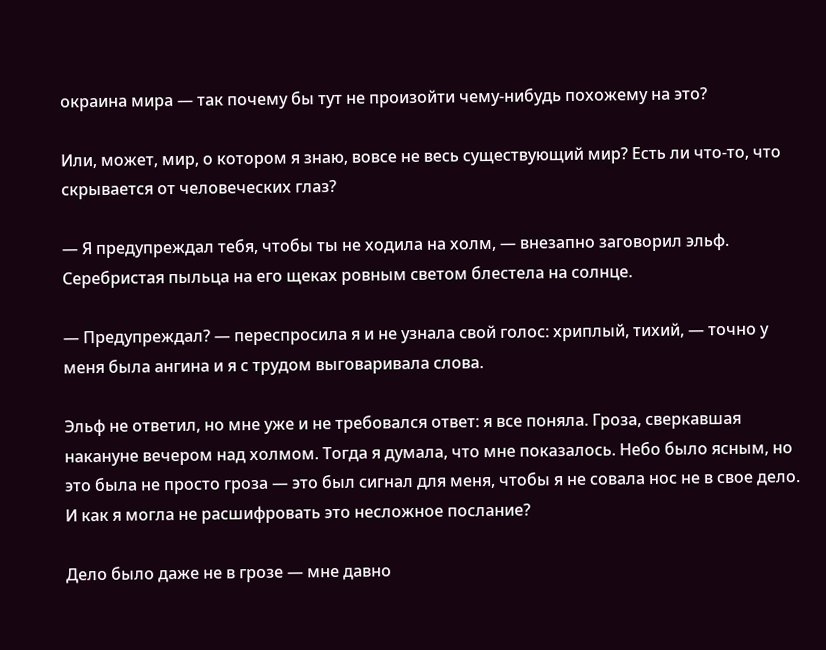окраина мира — так почему бы тут не произойти чему-нибудь похожему на это?

Или, может, мир, о котором я знаю, вовсе не весь существующий мир? Есть ли что-то, что скрывается от человеческих глаз?

— Я предупреждал тебя, чтобы ты не ходила на холм, — внезапно заговорил эльф. Серебристая пыльца на его щеках ровным светом блестела на солнце.

— Предупреждал? — переспросила я и не узнала свой голос: хриплый, тихий, — точно у меня была ангина и я с трудом выговаривала слова.

Эльф не ответил, но мне уже и не требовался ответ: я все поняла. Гроза, сверкавшая накануне вечером над холмом. Тогда я думала, что мне показалось. Небо было ясным, но это была не просто гроза — это был сигнал для меня, чтобы я не совала нос не в свое дело. И как я могла не расшифровать это несложное послание?

Дело было даже не в грозе — мне давно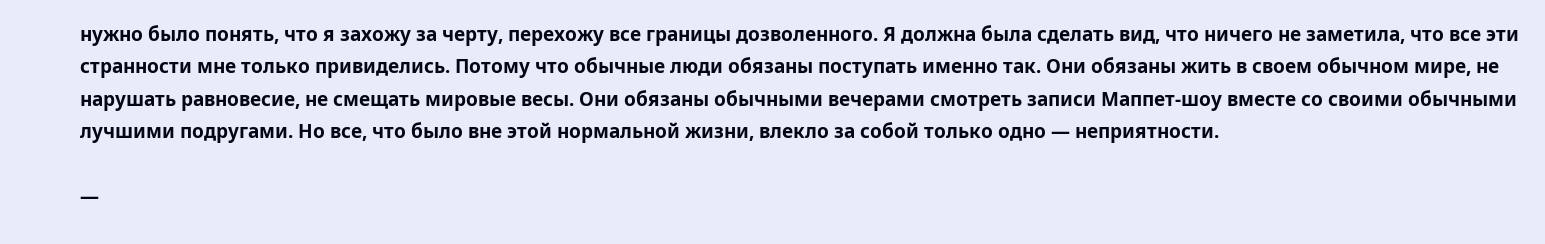нужно было понять, что я захожу за черту, перехожу все границы дозволенного. Я должна была сделать вид, что ничего не заметила, что все эти странности мне только привиделись. Потому что обычные люди обязаны поступать именно так. Они обязаны жить в своем обычном мире, не нарушать равновесие, не смещать мировые весы. Они обязаны обычными вечерами смотреть записи Маппет-шоу вместе со своими обычными лучшими подругами. Но все, что было вне этой нормальной жизни, влекло за собой только одно — неприятности.

—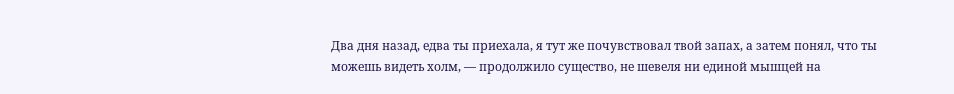Два дня назад, едва ты приехала, я тут же почувствовал твой запах, а затем понял, что ты можешь видеть холм, — продолжило существо, не шевеля ни единой мышцей на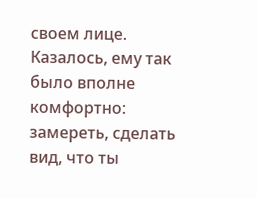своем лице. Казалось, ему так было вполне комфортно: замереть, сделать вид, что ты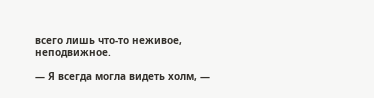всего лишь что-то неживое, неподвижное.

— Я всегда могла видеть холм, —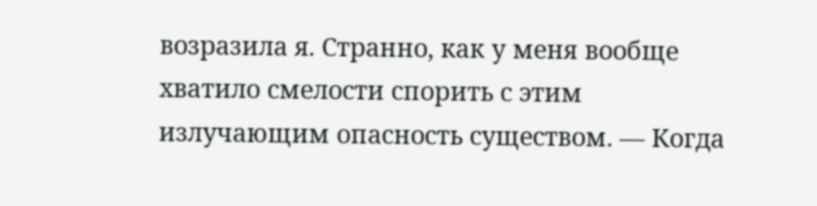возразила я. Странно, как у меня вообще хватило смелости спорить с этим излучающим опасность существом. — Когда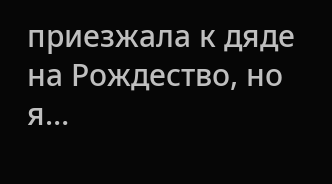приезжала к дяде на Рождество, но я…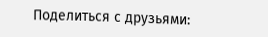Поделиться с друзьями: